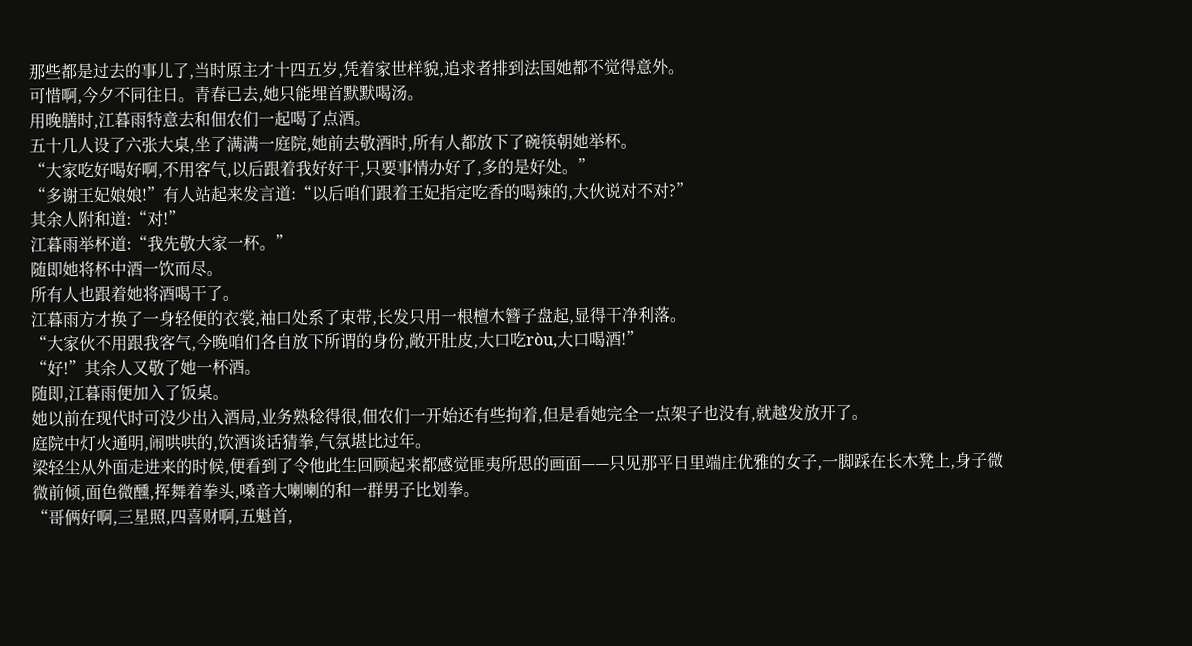那些都是过去的事儿了,当时原主才十四五岁,凭着家世样貌,追求者排到法国她都不觉得意外。
可惜啊,今夕不同往日。青春已去,她只能埋首默默喝汤。
用晚膳时,江暮雨特意去和佃农们一起喝了点酒。
五十几人设了六张大桌,坐了满满一庭院,她前去敬酒时,所有人都放下了碗筷朝她举杯。
“大家吃好喝好啊,不用客气,以后跟着我好好干,只要事情办好了,多的是好处。”
“多谢王妃娘娘!”有人站起来发言道:“以后咱们跟着王妃指定吃香的喝辣的,大伙说对不对?”
其余人附和道:“对!”
江暮雨举杯道:“我先敬大家一杯。”
随即她将杯中酒一饮而尽。
所有人也跟着她将酒喝干了。
江暮雨方才换了一身轻便的衣裳,袖口处系了束带,长发只用一根檀木簪子盘起,显得干净利落。
“大家伙不用跟我客气,今晚咱们各自放下所谓的身份,敞开肚皮,大口吃ròu,大口喝酒!”
“好!”其余人又敬了她一杯酒。
随即,江暮雨便加入了饭桌。
她以前在现代时可没少出入酒局,业务熟稔得很,佃农们一开始还有些拘着,但是看她完全一点架子也没有,就越发放开了。
庭院中灯火通明,闹哄哄的,饮酒谈话猜拳,气氛堪比过年。
梁轻尘从外面走进来的时候,便看到了令他此生回顾起来都感觉匪夷所思的画面——只见那平日里端庄优雅的女子,一脚踩在长木凳上,身子微微前倾,面色微醺,挥舞着拳头,嗓音大喇喇的和一群男子比划拳。
“哥俩好啊,三星照,四喜财啊,五魁首,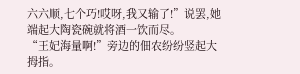六六顺,七个巧!哎呀,我又输了!”说罢,她端起大陶瓷碗就将酒一饮而尽。
“王妃海量啊!”旁边的佃农纷纷竖起大拇指。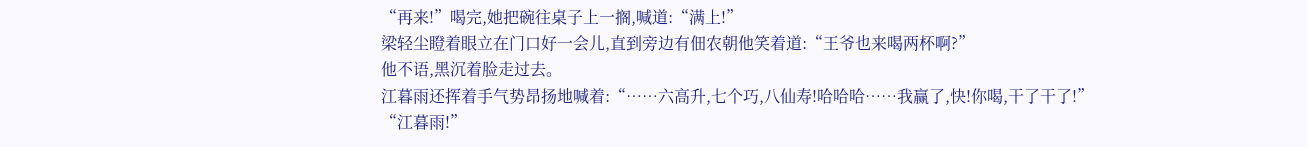“再来!”喝完,她把碗往桌子上一搁,喊道:“满上!”
梁轻尘瞪着眼立在门口好一会儿,直到旁边有佃农朝他笑着道:“王爷也来喝两杯啊?”
他不语,黑沉着脸走过去。
江暮雨还挥着手气势昂扬地喊着:“……六高升,七个巧,八仙寿!哈哈哈……我赢了,快!你喝,干了干了!”
“江暮雨!”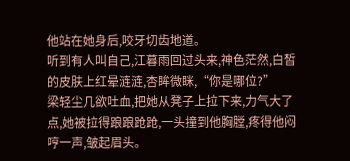他站在她身后,咬牙切齿地道。
听到有人叫自己,江暮雨回过头来,神色茫然,白皙的皮肤上红晕涟涟,杏眸微眯,“你是哪位?”
梁轻尘几欲吐血,把她从凳子上拉下来,力气大了点,她被拉得踉踉跄跄,一头撞到他胸膛,疼得他闷哼一声,皱起眉头。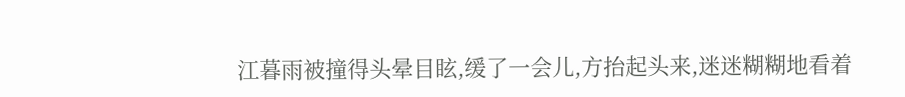江暮雨被撞得头晕目眩,缓了一会儿,方抬起头来,迷迷糊糊地看着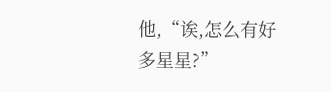他,“诶,怎么有好多星星?”